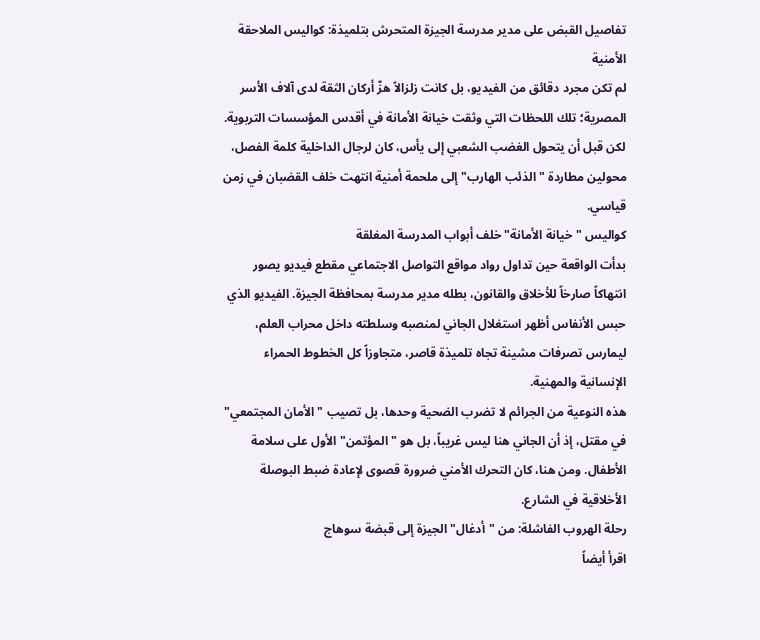تفاصيل القبض على مدير مدرسة الجيزة المتحرش بتلميذة: كواليس الملاحقة الأمنية
لم تكن مجرد دقائق من الفيديو، بل كانت زلزالاً هزّ أركان الثقة لدى آلاف الأسر المصرية؛ تلك اللحظات التي وثقت خيانة الأمانة في أقدس المؤسسات التربوية. لكن قبل أن يتحول الغضب الشعبي إلى يأس، كان لرجال الداخلية كلمة الفصل، محولين مطاردة "الذئب الهارب" إلى ملحمة أمنية انتهت خلف القضبان في زمن قياسي.
كواليس "خيانة الأمانة" خلف أبواب المدرسة المغلقة
بدأت الواقعة حين تداول رواد مواقع التواصل الاجتماعي مقطع فيديو يصور انتهاكاً صارخاً للأخلاق والقانون، بطله مدير مدرسة بمحافظة الجيزة. الفيديو الذي حبس الأنفاس أظهر استغلال الجاني لمنصبه وسلطته داخل محراب العلم، ليمارس تصرفات مشينة تجاه تلميذة قاصر، متجاوزاً كل الخطوط الحمراء الإنسانية والمهنية.
هذه النوعية من الجرائم لا تضرب الضحية وحدها، بل تصيب "الأمان المجتمعي" في مقتل، إذ أن الجاني هنا ليس غريباً، بل هو "المؤتمن" الأول على سلامة الأطفال. ومن هنا، كان التحرك الأمني ضرورة قصوى لإعادة ضبط البوصلة الأخلاقية في الشارع.
رحلة الهروب الفاشلة: من "أدغال" الجيزة إلى قبضة سوهاج
اقرأ أيضاً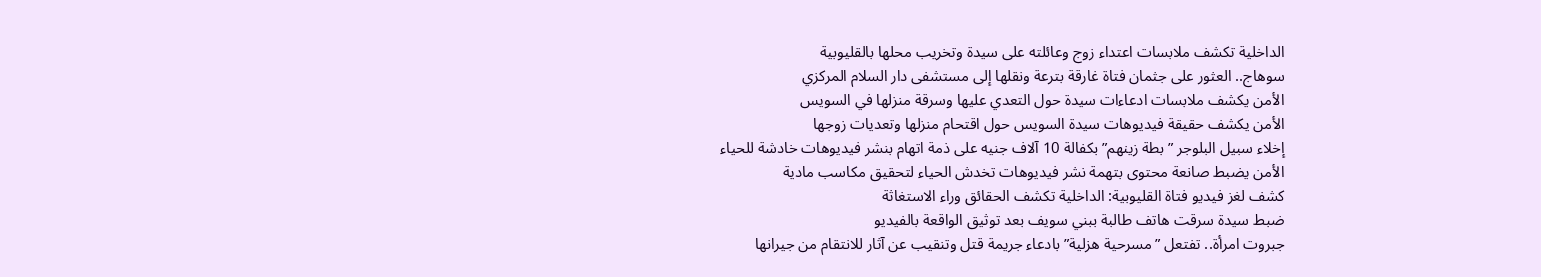الداخلية تكشف ملابسات اعتداء زوج وعائلته على سيدة وتخريب محلها بالقليوبية
سوهاج.. العثور على جثمان فتاة غارقة بترعة ونقلها إلى مستشفى دار السلام المركزي
الأمن يكشف ملابسات ادعاءات سيدة حول التعدي عليها وسرقة منزلها في السويس
الأمن يكشف حقيقة فيديوهات سيدة السويس حول اقتحام منزلها وتعديات زوجها
إخلاء سبيل البلوجر ”بطة زينهم” بكفالة 10 آلاف جنيه على ذمة اتهام بنشر فيديوهات خادشة للحياء
الأمن يضبط صانعة محتوى بتهمة نشر فيديوهات تخدش الحياء لتحقيق مكاسب مادية
كشف لغز فيديو فتاة القليوبية: الداخلية تكشف الحقائق وراء الاستغاثة
ضبط سيدة سرقت هاتف طالبة ببني سويف بعد توثيق الواقعة بالفيديو
جبروت امرأة.. تفتعل ”مسرحية هزلية” بادعاء جريمة قتل وتنقيب عن آثار للانتقام من جيرانها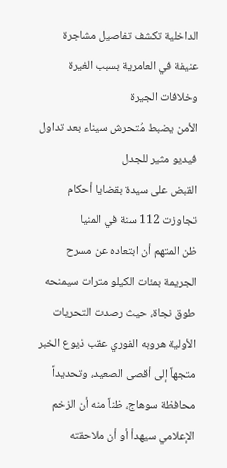الداخلية تكشف تفاصيل مشاجرة عنيفة في العامرية بسبب الغيرة وخلافات الجيرة
الأمن يضبط مُتحرش سيناء بعد تداول فيديو مثير للجدل
القبض على سيدة بقضايا أحكام تجاوزت 112 سنة في المنيا
ظن المتهم أن ابتعاده عن مسرح الجريمة بمئات الكيلو مترات سيمنحه طوق نجاة، حيث رصدت التحريات الأولية هروبه الفوري عقب ذيوع الخبر متجهاً إلى أقصى الصعيد، وتحديداً محافظة سوهاج، ظناً منه أن الزخم الإعلامي سيهدأ أو أن ملاحقته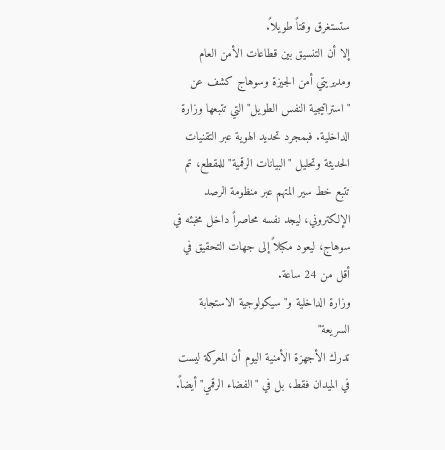ستستغرق وقتاً طويلاً.
إلا أن التنسيق بين قطاعات الأمن العام ومديريتي أمن الجيزة وسوهاج كشف عن "استراتيجية النفس الطويل" التي تتبعها وزارة الداخلية. فبمجرد تحديد الهوية عبر التقنيات الحديثة وتحليل "البيانات الرقمية" للمقطع، تم تتبع خط سير المتهم عبر منظومة الرصد الإلكتروني، ليجد نفسه محاصراً داخل مخبئه في سوهاج، ليعود مكبلاً إلى جهات التحقيق في أقل من 24 ساعة.
وزارة الداخلية و"سيكولوجية الاستجابة السريعة"
تدرك الأجهزة الأمنية اليوم أن المعركة ليست في الميدان فقط، بل في "الفضاء الرقمي" أيضاً.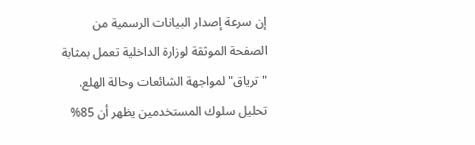إن سرعة إصدار البيانات الرسمية من الصفحة الموثقة لوزارة الداخلية تعمل بمثابة "ترياق" لمواجهة الشائعات وحالة الهلع.
تحليل سلوك المستخدمين يظهر أن 85%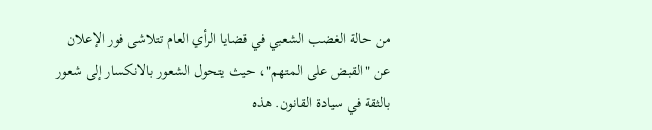من حالة الغضب الشعبي في قضايا الرأي العام تتلاشى فور الإعلان عن "القبض على المتهم"، حيث يتحول الشعور بالانكسار إلى شعور بالثقة في سيادة القانون. هذه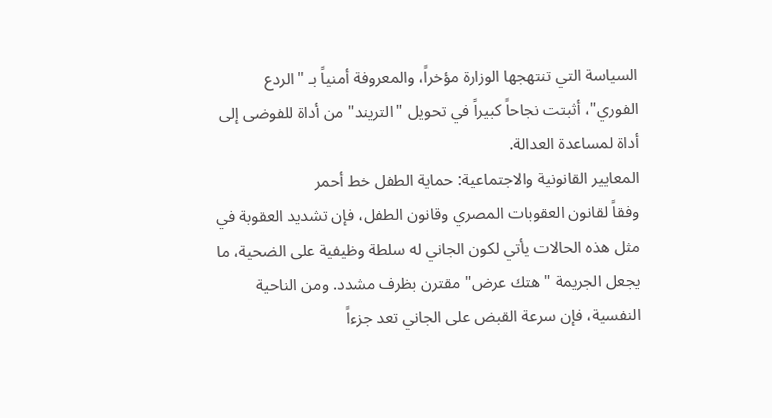السياسة التي تنتهجها الوزارة مؤخراً، والمعروفة أمنياً بـ "الردع الفوري"، أثبتت نجاحاً كبيراً في تحويل "التريند" من أداة للفوضى إلى أداة لمساعدة العدالة.
المعايير القانونية والاجتماعية: حماية الطفل خط أحمر
وفقاً لقانون العقوبات المصري وقانون الطفل، فإن تشديد العقوبة في مثل هذه الحالات يأتي لكون الجاني له سلطة وظيفية على الضحية، ما يجعل الجريمة "هتك عرض" مقترن بظرف مشدد. ومن الناحية النفسية، فإن سرعة القبض على الجاني تعد جزءاً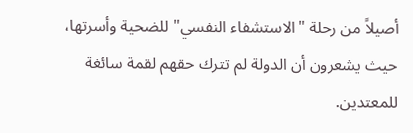أصيلاً من رحلة "الاستشفاء النفسي" للضحية وأسرتها، حيث يشعرون أن الدولة لم تترك حقهم لقمة سائغة للمعتدين.